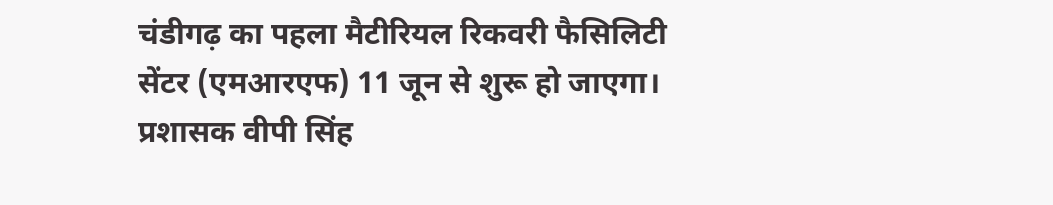चंडीगढ़ का पहला मैटीरियल रिकवरी फैसिलिटी सेंटर (एमआरएफ) 11 जून से शुरू हो जाएगा। प्रशासक वीपी सिंह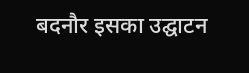बदनौर इसका उद्घाटन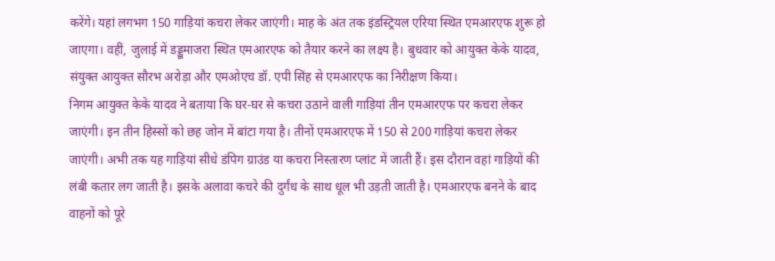करेंगे। यहां लगभग 150 गाड़ियां कचरा लेकर जाएंगी। माह के अंत तक इंडस्ट्रियल एरिया स्थित एमआरएफ शुरू हो जाएगा। वहीं, जुलाई में डड्डूमाजरा स्थित एमआरएफ को तैयार करने का लक्ष्य है। बुधवार को आयुक्त केके यादव, संयुक्त आयुक्त सौरभ अरोड़ा और एमओएच डॉ. एपी सिंह से एमआरएफ का निरीक्षण किया।
निगम आयुक्त केके यादव ने बताया कि घर-घर से कचरा उठाने वाली गाड़ियां तीन एमआरएफ पर कचरा लेकर जाएंगी। इन तीन हिस्सों को छह जोन में बांटा गया है। तीनों एमआरएफ में 150 से 200 गाड़ियां कचरा लेकर जाएंगी। अभी तक यह गाड़ियां सीधे डंपिग ग्राउंड या कचरा निस्तारण प्लांट में जाती हैं। इस दौरान वहां गाड़ियों की लंबी कतार लग जाती है। इसके अलावा कचरे की दुर्गंध के साथ धूल भी उड़ती जाती है। एमआरएफ बनने के बाद वाहनों को पूरे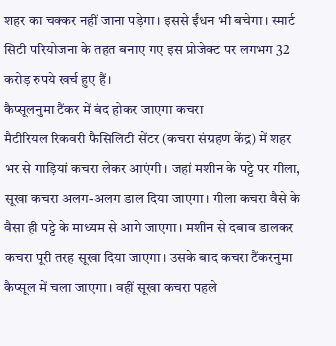शहर का चक्कर नहीं जाना पड़ेगा। इससे ईंधन भी बचेगा। स्मार्ट सिटी परियोजना के तहत बनाए गए इस प्रोजेक्ट पर लगभग 32 करोड़ रुपये खर्च हुए हैं।
कैप्सूलनुमा टैंकर में बंद होकर जाएगा कचरा
मैटीरियल रिकवरी फैसिलिटी सेंटर (कचरा संग्रहण केंद्र) में शहर भर से गाड़ियां कचरा लेकर आएंगी। जहां मशीन के पट्टे पर गीला, सूखा कचरा अलग-अलग डाल दिया जाएगा। गीला कचरा वैसे के वैसा ही पट्टे के माध्यम से आगे जाएगा। मशीन से दबाव डालकर कचरा पूरी तरह सूखा दिया जाएगा। उसके बाद कचरा टैंकरनुमा कैप्सूल में चला जाएगा। वहीं सूखा कचरा पहले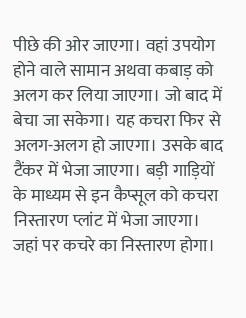पीछे की ओर जाएगा। वहां उपयोग होने वाले सामान अथवा कबाड़ को अलग कर लिया जाएगा। जो बाद में बेचा जा सकेगा। यह कचरा फिर से अलग-अलग हो जाएगा। उसके बाद टैंकर में भेजा जाएगा। बड़ी गाड़ियों के माध्यम से इन कैप्सूल को कचरा निस्तारण प्लांट में भेजा जाएगा। जहां पर कचरे का निस्तारण होगा।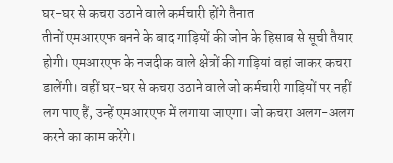घर-घर से कचरा उठाने वाले कर्मचारी होंगे तैनात
तीनों एमआरएफ बनने के बाद गाड़ियों की जोन के हिसाब से सूची तैयार होगी। एमआरएफ के नजदीक वाले क्षेत्रों की गाड़ियां वहां जाकर कचरा डालेंगी। वहीं घर-घर से कचरा उठाने वाले जो कर्मचारी गाड़ियों पर नहीं लग पाए हैं, उन्हें एमआरएफ में लगाया जाएगा। जो कचरा अलग-अलग करने का काम करेंगे।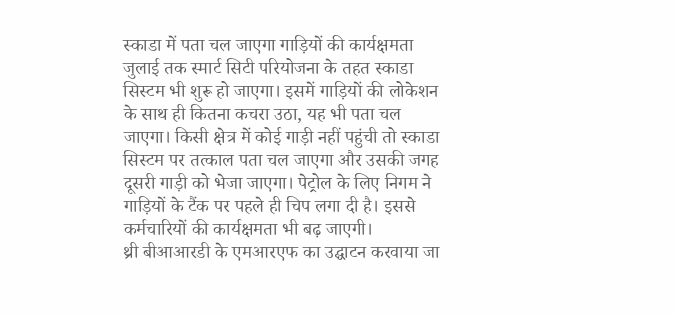स्काडा में पता चल जाएगा गाड़ियों की कार्यक्षमता
जुलाई तक स्मार्ट सिटी परियोजना के तहत स्काडा सिस्टम भी शुरू हो जाएगा। इसमें गाड़ियों की लोकेशन के साथ ही कितना कचरा उठा, यह भी पता चल जाएगा। किसी क्षेत्र में कोई गाड़ी नहीं पहुंची तो स्काडा सिस्टम पर तत्काल पता चल जाएगा और उसकी जगह दूसरी गाड़ी को भेजा जाएगा। पेट्रोल के लिए निगम ने गाड़ियों के टैंक पर पहले ही चिप लगा दी है। इससे कर्मचारियों की कार्यक्षमता भी बढ़ जाएगी।
थ्री बीआआरडी के एमआरएफ का उद्घाटन करवाया जा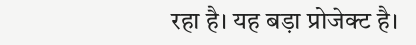रहा है। यह बड़ा प्रोजेक्ट है।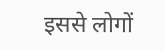इससे लोगों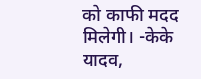को काफी मदद मिलेगी। -केके यादव,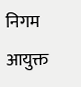निगम आयुक्त